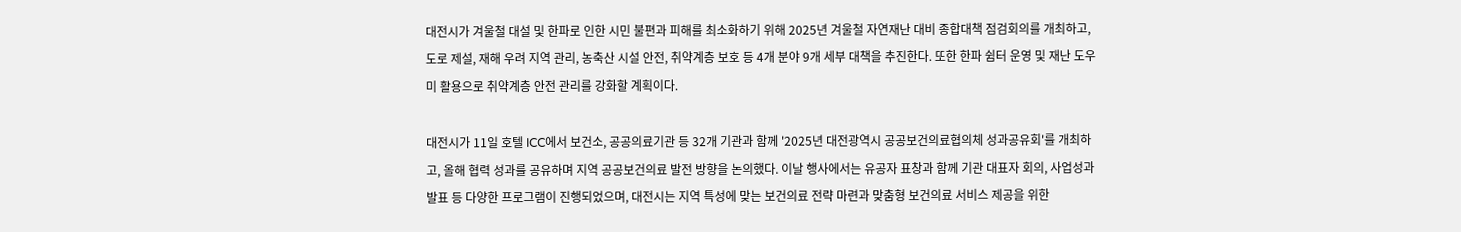대전시가 겨울철 대설 및 한파로 인한 시민 불편과 피해를 최소화하기 위해 2025년 겨울철 자연재난 대비 종합대책 점검회의를 개최하고, 도로 제설, 재해 우려 지역 관리, 농축산 시설 안전, 취약계층 보호 등 4개 분야 9개 세부 대책을 추진한다. 또한 한파 쉼터 운영 및 재난 도우미 활용으로 취약계층 안전 관리를 강화할 계획이다.

대전시가 11일 호텔 ICC에서 보건소, 공공의료기관 등 32개 기관과 함께 '2025년 대전광역시 공공보건의료협의체 성과공유회'를 개최하고, 올해 협력 성과를 공유하며 지역 공공보건의료 발전 방향을 논의했다. 이날 행사에서는 유공자 표창과 함께 기관 대표자 회의, 사업성과 발표 등 다양한 프로그램이 진행되었으며, 대전시는 지역 특성에 맞는 보건의료 전략 마련과 맞춤형 보건의료 서비스 제공을 위한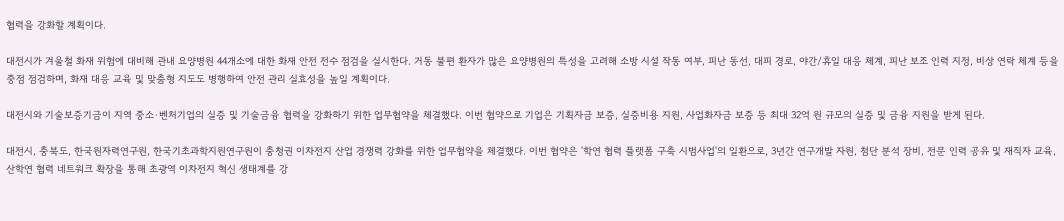협력을 강화할 계획이다.

대전시가 겨울철 화재 위험에 대비해 관내 요양병원 44개소에 대한 화재 안전 전수 점검을 실시한다. 거동 불편 환자가 많은 요양병원의 특성을 고려해 소방 시설 작동 여부, 피난 동선, 대피 경로, 야간/휴일 대응 체계, 피난 보조 인력 지정, 비상 연락 체계 등을 중점 점검하며, 화재 대응 교육 및 맞춤형 지도도 병행하여 안전 관리 실효성을 높일 계획이다.

대전시와 기술보증기금이 지역 중소·벤처기업의 실증 및 기술금융 협력을 강화하기 위한 업무협약을 체결했다. 이번 협약으로 기업은 기획자금 보증, 실증비용 지원, 사업화자금 보증 등 최대 32억 원 규모의 실증 및 금융 지원을 받게 된다.

대전시, 충북도, 한국원자력연구원, 한국기초과학지원연구원이 충청권 이차전지 산업 경쟁력 강화를 위한 업무협약을 체결했다. 이번 협약은 '학연 협력 플랫폼 구축 시범사업'의 일환으로, 3년간 연구개발 자원, 첨단 분석 장비, 전문 인력 공유 및 재직자 교육, 산학연 협력 네트워크 확장을 통해 초광역 이차전지 혁신 생태계를 강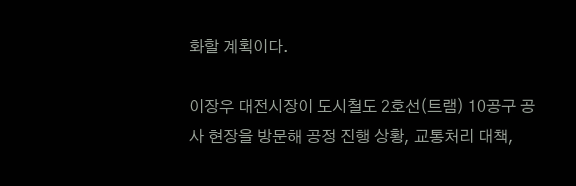화할 계획이다.

이장우 대전시장이 도시철도 2호선(트램) 10공구 공사 현장을 방문해 공정 진행 상황, 교통처리 대책,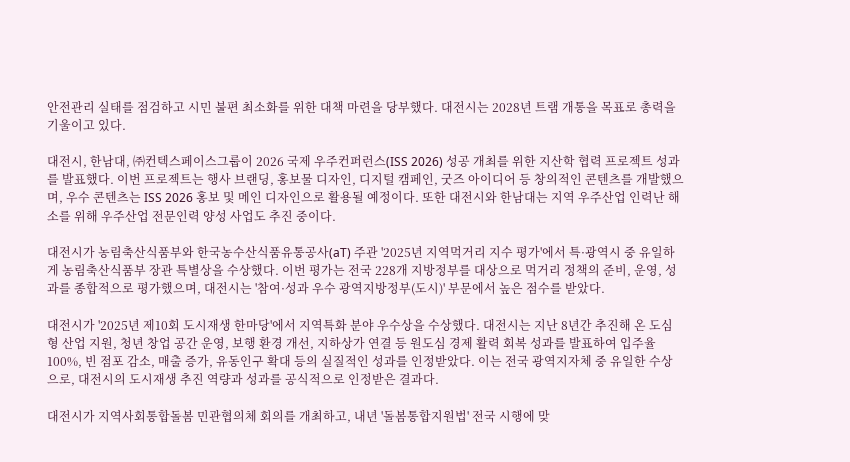안전관리 실태를 점검하고 시민 불편 최소화를 위한 대책 마련을 당부했다. 대전시는 2028년 트램 개통을 목표로 총력을 기울이고 있다.

대전시, 한남대, ㈜컨텍스페이스그룹이 2026 국제 우주컨퍼런스(ISS 2026) 성공 개최를 위한 지산학 협력 프로젝트 성과를 발표했다. 이번 프로젝트는 행사 브랜딩, 홍보물 디자인, 디지털 캠페인, 굿즈 아이디어 등 창의적인 콘텐츠를 개발했으며, 우수 콘텐츠는 ISS 2026 홍보 및 메인 디자인으로 활용될 예정이다. 또한 대전시와 한남대는 지역 우주산업 인력난 해소를 위해 우주산업 전문인력 양성 사업도 추진 중이다.

대전시가 농림축산식품부와 한국농수산식품유통공사(aT) 주관 '2025년 지역먹거리 지수 평가'에서 특·광역시 중 유일하게 농림축산식품부 장관 특별상을 수상했다. 이번 평가는 전국 228개 지방정부를 대상으로 먹거리 정책의 준비, 운영, 성과를 종합적으로 평가했으며, 대전시는 '참여·성과 우수 광역지방정부(도시)' 부문에서 높은 점수를 받았다.

대전시가 '2025년 제10회 도시재생 한마당'에서 지역특화 분야 우수상을 수상했다. 대전시는 지난 8년간 추진해 온 도심형 산업 지원, 청년 창업 공간 운영, 보행 환경 개선, 지하상가 연결 등 원도심 경제 활력 회복 성과를 발표하여 입주율 100%, 빈 점포 감소, 매출 증가, 유동인구 확대 등의 실질적인 성과를 인정받았다. 이는 전국 광역지자체 중 유일한 수상으로, 대전시의 도시재생 추진 역량과 성과를 공식적으로 인정받은 결과다.

대전시가 지역사회통합돌봄 민관협의체 회의를 개최하고, 내년 '돌봄통합지원법' 전국 시행에 맞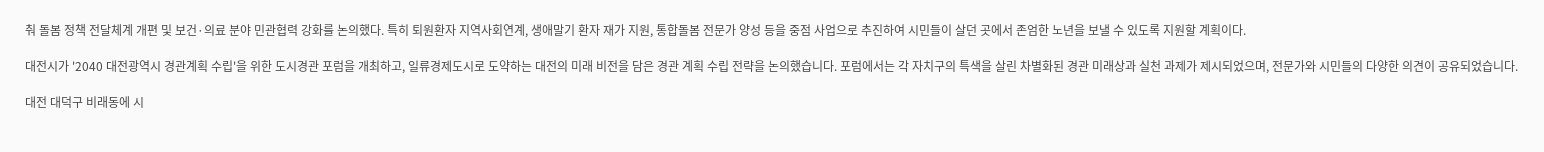춰 돌봄 정책 전달체계 개편 및 보건·의료 분야 민관협력 강화를 논의했다. 특히 퇴원환자 지역사회연계, 생애말기 환자 재가 지원, 통합돌봄 전문가 양성 등을 중점 사업으로 추진하여 시민들이 살던 곳에서 존엄한 노년을 보낼 수 있도록 지원할 계획이다.

대전시가 '2040 대전광역시 경관계획 수립'을 위한 도시경관 포럼을 개최하고, 일류경제도시로 도약하는 대전의 미래 비전을 담은 경관 계획 수립 전략을 논의했습니다. 포럼에서는 각 자치구의 특색을 살린 차별화된 경관 미래상과 실천 과제가 제시되었으며, 전문가와 시민들의 다양한 의견이 공유되었습니다.

대전 대덕구 비래동에 시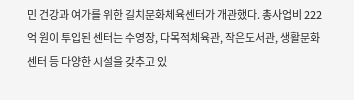민 건강과 여가를 위한 길치문화체육센터가 개관했다. 총사업비 222억 원이 투입된 센터는 수영장, 다목적체육관, 작은도서관, 생활문화센터 등 다양한 시설을 갖추고 있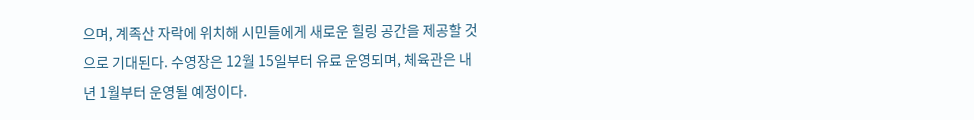으며, 계족산 자락에 위치해 시민들에게 새로운 힐링 공간을 제공할 것으로 기대된다. 수영장은 12월 15일부터 유료 운영되며, 체육관은 내년 1월부터 운영될 예정이다.